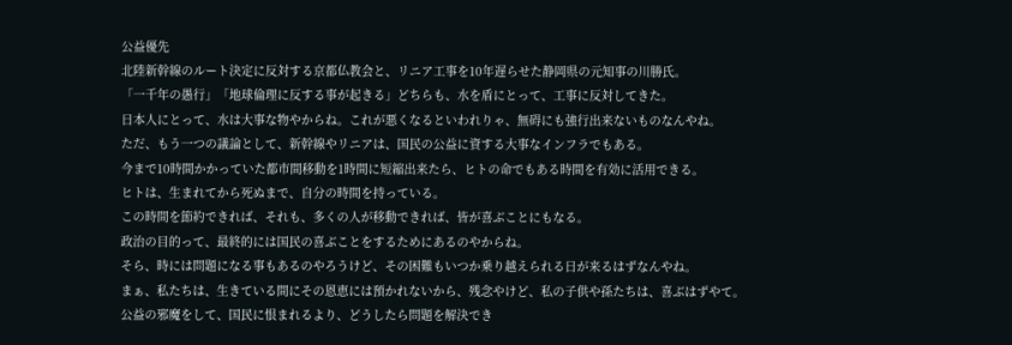公益優先
北陸新幹線のルート決定に反対する京都仏教会と、リニア工事を10年遅らせた静岡県の元知事の川勝氏。
「一千年の愚行」「地球倫理に反する事が起きる」どちらも、水を盾にとって、工事に反対してきた。
日本人にとって、水は大事な物やからね。これが悪くなるといわれりゃ、無碍にも強行出来ないものなんやね。
ただ、もう一つの議論として、新幹線やリニアは、国民の公益に資する大事なインフラでもある。
今まで10時間かかっていた都市間移動を1時間に短縮出来たら、ヒトの命でもある時間を有効に活用できる。
ヒトは、生まれてから死ぬまで、自分の時間を持っている。
この時間を節約できれば、それも、多くの人が移動できれば、皆が喜ぶことにもなる。
政治の目的って、最終的には国民の喜ぶことをするためにあるのやからね。
そら、時には問題になる事もあるのやろうけど、その困難もいつか乗り越えられる日が来るはずなんやね。
まぁ、私たちは、生きている間にその恩恵には預かれないから、残念やけど、私の子供や孫たちは、喜ぶはずやて。
公益の邪魔をして、国民に恨まれるより、どうしたら問題を解決でき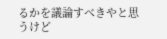るかを議論すべきやと思うけど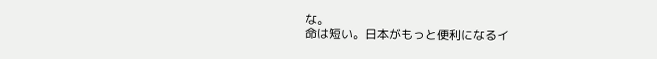な。
命は短い。日本がもっと便利になるイ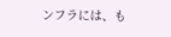ンフラには、も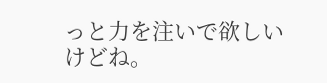っと力を注いで欲しいけどね。